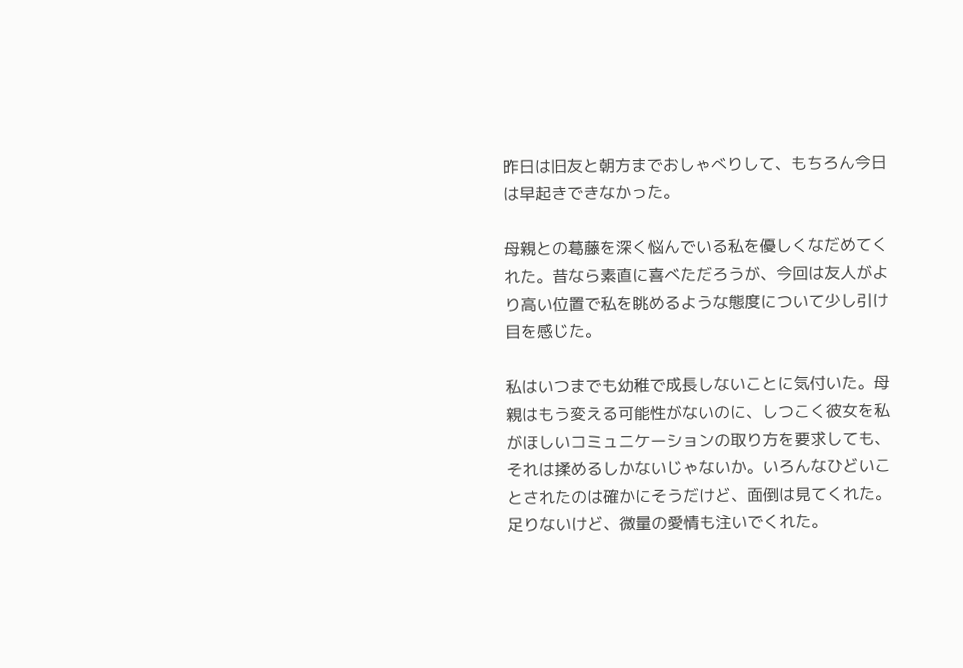昨日は旧友と朝方までおしゃべりして、もちろん今日は早起きできなかった。

母親との葛藤を深く悩んでいる私を優しくなだめてくれた。昔なら素直に喜べただろうが、今回は友人がより高い位置で私を眺めるような態度について少し引け目を感じた。

私はいつまでも幼稚で成長しないことに気付いた。母親はもう変える可能性がないのに、しつこく彼女を私がほしいコミュニケーションの取り方を要求しても、それは揉めるしかないじゃないか。いろんなひどいことされたのは確かにそうだけど、面倒は見てくれた。足りないけど、微量の愛情も注いでくれた。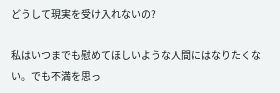どうして現実を受け入れないの?

私はいつまでも慰めてほしいような人間にはなりたくない。でも不満を思っ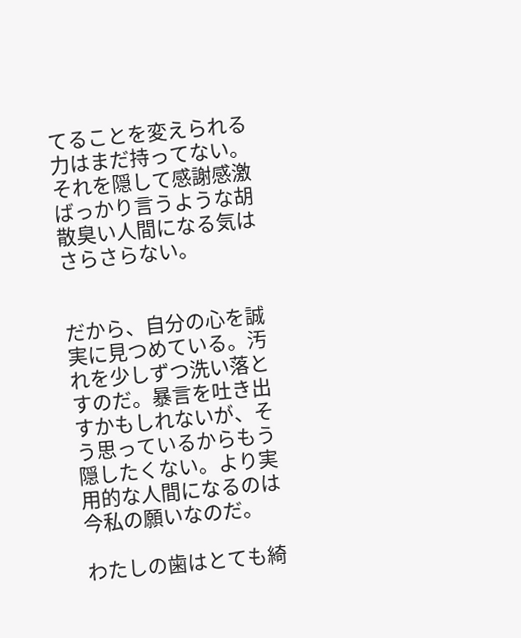てることを変えられる力はまだ持ってない。それを隠して感謝感激ばっかり言うような胡散臭い人間になる気はさらさらない。


だから、自分の心を誠実に見つめている。汚れを少しずつ洗い落とすのだ。暴言を吐き出すかもしれないが、そう思っているからもう隠したくない。より実用的な人間になるのは今私の願いなのだ。

わたしの歯はとても綺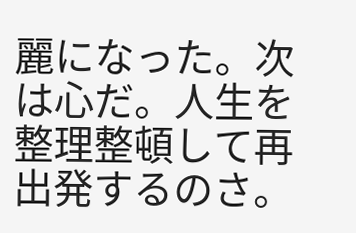麗になった。次は心だ。人生を整理整頓して再出発するのさ。